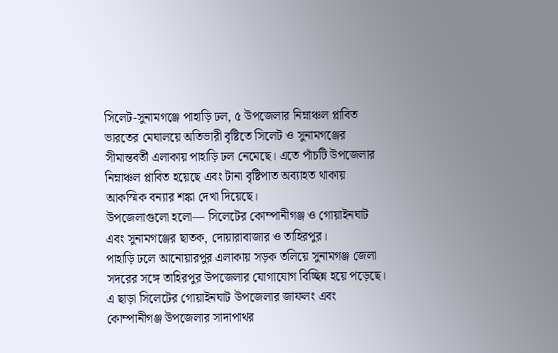সিলেট-সুনামগঞ্জে পাহাড়ি ঢল, ৫ উপজেলার নিম্নাঞ্চল প্লাবিত
ভারতের মেঘালয়ে অতিভারী বৃষ্টিতে সিলেট ও সুনামগঞ্জের সীমান্তবর্তী এলাকায় পাহাড়ি ঢল নেমেছে। এতে পাঁচটি উপজেলার নিম্নাঞ্চল প্লাবিত হয়েছে এবং টানা বৃষ্টিপাত অব্যাহত থাকায় আকস্মিক বন্যার শঙ্কা দেখা দিয়েছে।
উপজেলাগুলো হলো— সিলেটের কোম্পানীগঞ্জ ও গোয়াইনঘাট এবং সুনামগঞ্জের ছাতক, দোয়ারাবাজার ও তাহিরপুর।
পাহাড়ি ঢলে আনোয়ারপুর এলাকায় সড়ক তলিয়ে সুনামগঞ্জ জেলা সদরের সঙ্গে তাহিরপুর উপজেলার যোগাযোগ বিচ্ছিন্ন হয়ে পড়েছে। এ ছাড়া সিলেটের গোয়াইনঘাট উপজেলার জাফলং এবং কোম্পানীগঞ্জ উপজেলার সাদাপাথর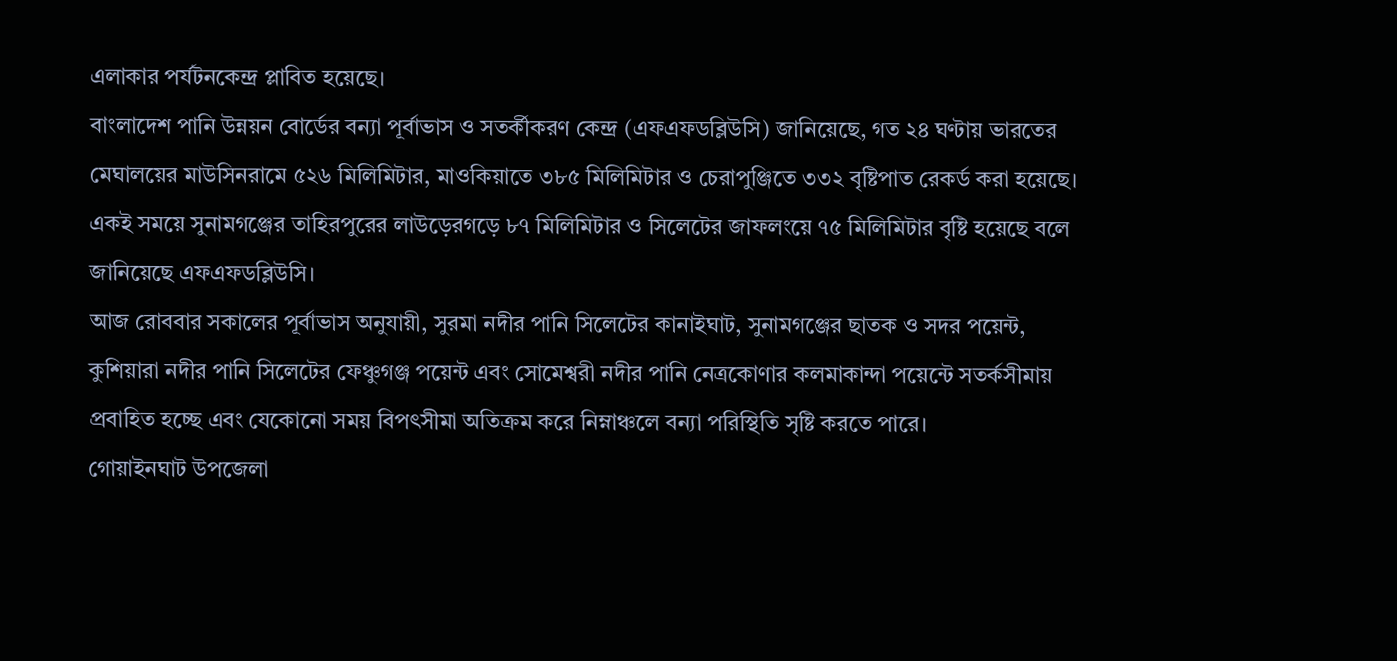এলাকার পর্যটনকেন্দ্র প্লাবিত হয়েছে।
বাংলাদেশ পানি উন্নয়ন বোর্ডের বন্যা পূর্বাভাস ও সতর্কীকরণ কেন্দ্র (এফএফডব্লিউসি) জানিয়েছে, গত ২৪ ঘণ্টায় ভারতের মেঘালয়ের মাউসিনরামে ৫২৬ মিলিমিটার, মাওকিয়াতে ৩৮৫ মিলিমিটার ও চেরাপুঞ্জিতে ৩৩২ বৃষ্টিপাত রেকর্ড করা হয়েছে।
একই সময়ে সুনামগঞ্জের তাহিরপুরের লাউড়েরগড়ে ৮৭ মিলিমিটার ও সিলেটের জাফলংয়ে ৭৫ মিলিমিটার বৃষ্টি হয়েছে বলে জানিয়েছে এফএফডব্লিউসি।
আজ রোববার সকালের পূর্বাভাস অনুযায়ী, সুরমা নদীর পানি সিলেটের কানাইঘাট, সুনামগঞ্জের ছাতক ও সদর পয়েন্ট, কুশিয়ারা নদীর পানি সিলেটের ফেঞ্চুগঞ্জ পয়েন্ট এবং সোমেশ্বরী নদীর পানি নেত্রকোণার কলমাকান্দা পয়েন্টে সতর্কসীমায় প্রবাহিত হচ্ছে এবং যেকোনো সময় বিপৎসীমা অতিক্রম করে নিম্নাঞ্চলে বন্যা পরিস্থিতি সৃষ্টি করতে পারে।
গোয়াইনঘাট উপজেলা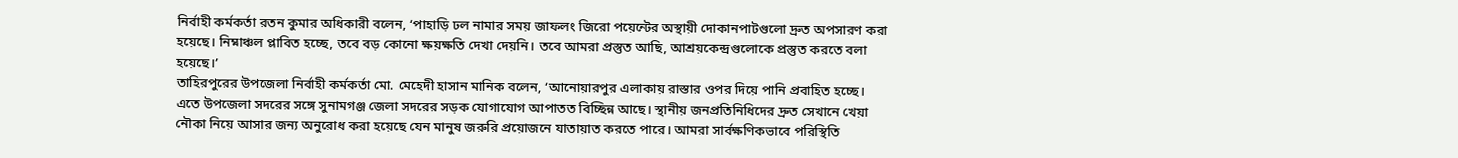নির্বাহী কর্মকর্তা রতন কুমার অধিকারী বলেন, ‘পাহাড়ি ঢল নামার সময় জাফলং জিরো পয়েন্টের অস্থায়ী দোকানপাটগুলো দ্রুত অপসারণ করা হয়েছে। নিম্নাঞ্চল প্লাবিত হচ্ছে, তবে বড় কোনো ক্ষয়ক্ষতি দেখা দেয়নি। তবে আমরা প্রস্তুত আছি, আশ্রয়কেন্দ্রগুলোকে প্রস্তুত করতে বলা হয়েছে।’
তাহিরপুরের উপজেলা নির্বাহী কর্মকর্তা মো. মেহেদী হাসান মানিক বলেন, ‘আনোয়ারপুর এলাকায় রাস্তার ওপর দিয়ে পানি প্রবাহিত হচ্ছে। এতে উপজেলা সদরের সঙ্গে সুনামগঞ্জ জেলা সদরের সড়ক যোগাযোগ আপাতত বিচ্ছিন্ন আছে। স্থানীয় জনপ্রতিনিধিদের দ্রুত সেখানে খেয়া নৌকা নিয়ে আসার জন্য অনুরোধ করা হয়েছে যেন মানুষ জরুরি প্রয়োজনে যাতায়াত করতে পারে। আমরা সার্বক্ষণিকভাবে পরিস্থিতি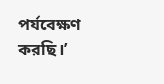পর্যবেক্ষণ করছি।’